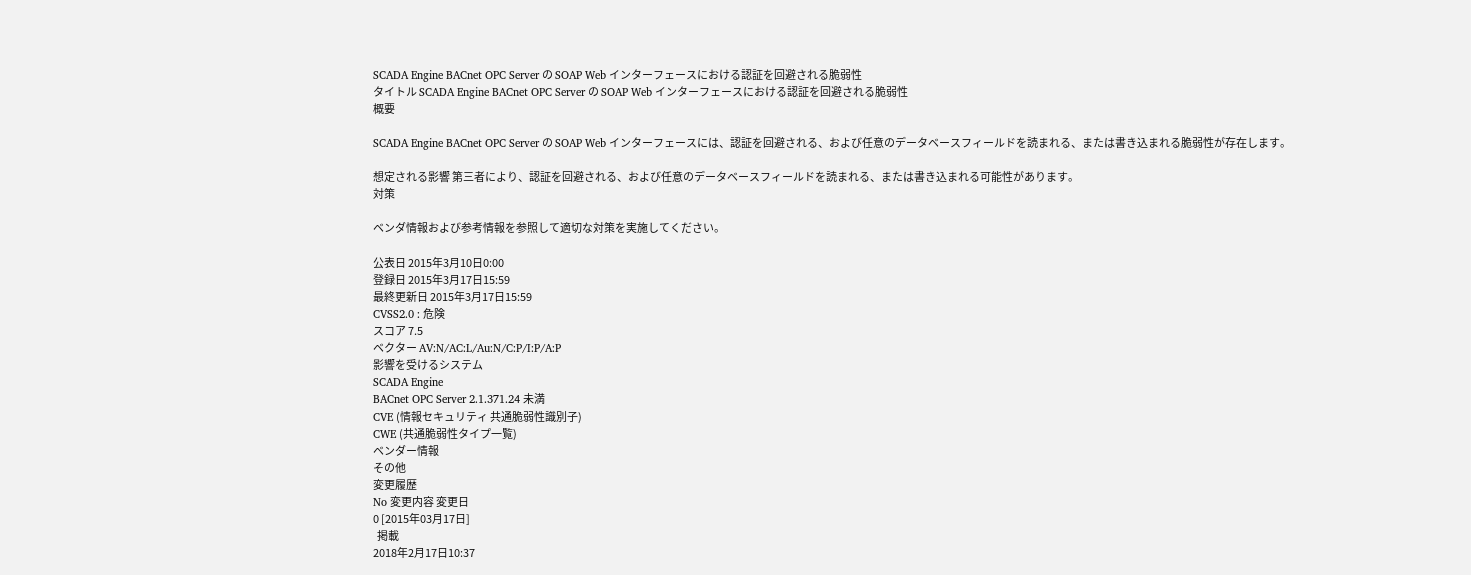SCADA Engine BACnet OPC Server の SOAP Web インターフェースにおける認証を回避される脆弱性
タイトル SCADA Engine BACnet OPC Server の SOAP Web インターフェースにおける認証を回避される脆弱性
概要

SCADA Engine BACnet OPC Server の SOAP Web インターフェースには、認証を回避される、および任意のデータベースフィールドを読まれる、または書き込まれる脆弱性が存在します。

想定される影響 第三者により、認証を回避される、および任意のデータベースフィールドを読まれる、または書き込まれる可能性があります。
対策

ベンダ情報および参考情報を参照して適切な対策を実施してください。

公表日 2015年3月10日0:00
登録日 2015年3月17日15:59
最終更新日 2015年3月17日15:59
CVSS2.0 : 危険
スコア 7.5
ベクター AV:N/AC:L/Au:N/C:P/I:P/A:P
影響を受けるシステム
SCADA Engine
BACnet OPC Server 2.1.371.24 未満
CVE (情報セキュリティ 共通脆弱性識別子)
CWE (共通脆弱性タイプ一覧)
ベンダー情報
その他
変更履歴
No 変更内容 変更日
0 [2015年03月17日]
  掲載
2018年2月17日10:37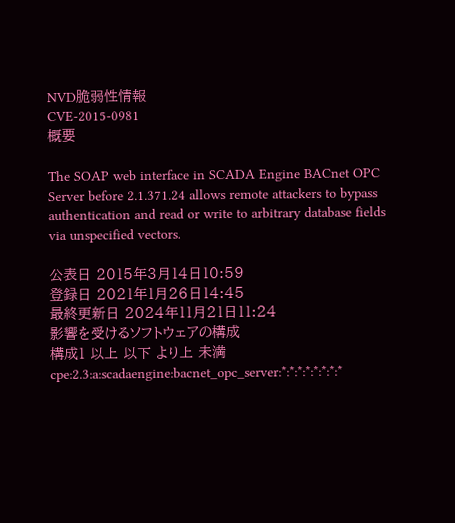NVD脆弱性情報
CVE-2015-0981
概要

The SOAP web interface in SCADA Engine BACnet OPC Server before 2.1.371.24 allows remote attackers to bypass authentication and read or write to arbitrary database fields via unspecified vectors.

公表日 2015年3月14日10:59
登録日 2021年1月26日14:45
最終更新日 2024年11月21日11:24
影響を受けるソフトウェアの構成
構成1 以上 以下 より上 未満
cpe:2.3:a:scadaengine:bacnet_opc_server:*:*:*:*:*:*:*:*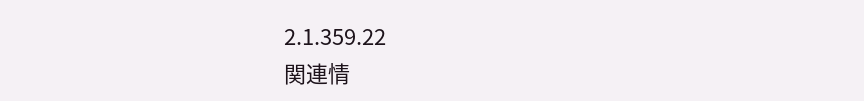2.1.359.22
関連情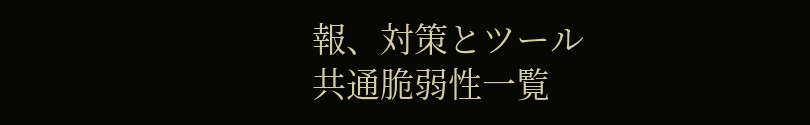報、対策とツール
共通脆弱性一覧